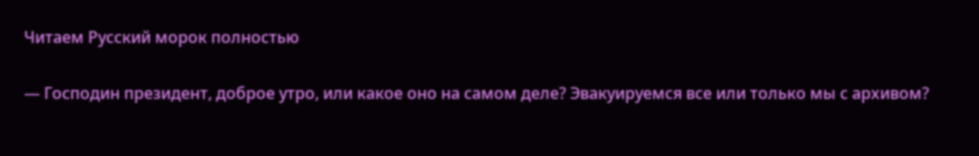Читаем Русский морок полностью

— Господин президент, доброе утро, или какое оно на самом деле? Эвакуируемся все или только мы с архивом?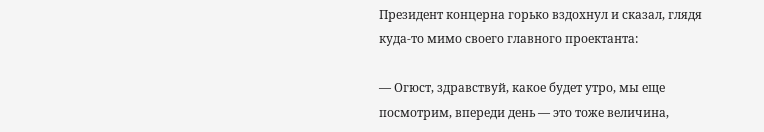Президент концерна горько вздохнул и сказал, глядя куда-то мимо своего главного проектанта:

— Огюст, здравствуй, какое будет утро, мы еще посмотрим, впереди день — это тоже величина,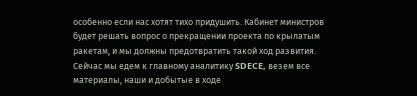особенно если нас хотят тихо придушить. Кабинет министров будет решать вопрос о прекращении проекта по крылатым ракетам, и мы должны предотвратить такой ход развития. Сейчас мы едем к главному аналитику SDECE, везем все материалы, наши и добытые в ходе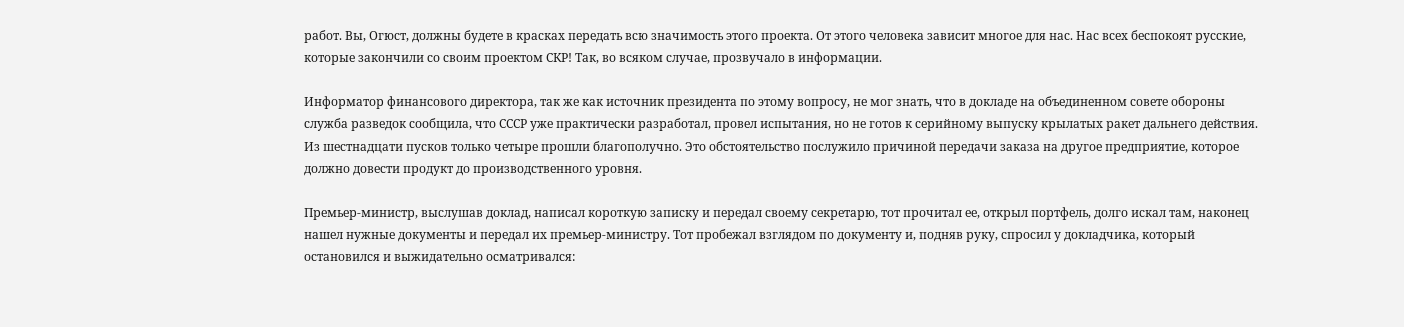работ. Вы, Огюст, должны будете в красках передать всю значимость этого проекта. От этого человека зависит многое для нас. Нас всех беспокоят русские, которые закончили со своим проектом СКР! Так, во всяком случае, прозвучало в информации.

Информатор финансового директора, так же как источник президента по этому вопросу, не мог знать, что в докладе на объединенном совете обороны служба разведок сообщила, что СССР уже практически разработал, провел испытания, но не готов к серийному выпуску крылатых ракет дальнего действия. Из шестнадцати пусков только четыре прошли благополучно. Это обстоятельство послужило причиной передачи заказа на другое предприятие, которое должно довести продукт до производственного уровня.

Премьер-министр, выслушав доклад, написал короткую записку и передал своему секретарю, тот прочитал ее, открыл портфель, долго искал там, наконец нашел нужные документы и передал их премьер-министру. Тот пробежал взглядом по документу и, подняв руку, спросил у докладчика, который остановился и выжидательно осматривался: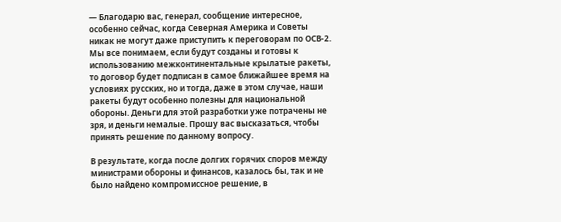— Благодарю вас, генерал, сообщение интересное, особенно сейчас, когда Северная Америка и Советы никак не могут даже приступить к переговорам по ОСВ-2. Мы все понимаем, если будут созданы и готовы к использованию межконтинентальные крылатые ракеты, то договор будет подписан в самое ближайшее время на условиях русских, но и тогда, даже в этом случае, наши ракеты будут особенно полезны для национальной обороны. Деньги для этой разработки уже потрачены не зря, и деньги немалые. Прошу вас высказаться, чтобы принять решение по данному вопросу.

В результате, когда после долгих горячих споров между министрами обороны и финансов, казалось бы, так и не было найдено компромиссное решение, в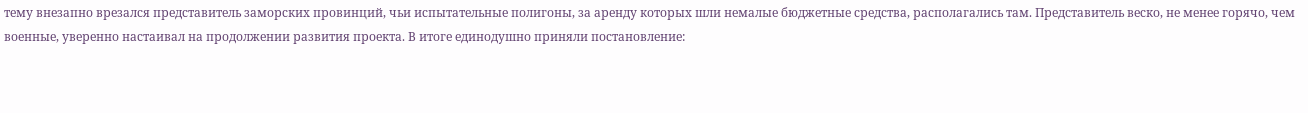тему внезапно врезался представитель заморских провинций, чьи испытательные полигоны, за аренду которых шли немалые бюджетные средства, располагались там. Представитель веско, не менее горячо, чем военные, уверенно настаивал на продолжении развития проекта. В итоге единодушно приняли постановление: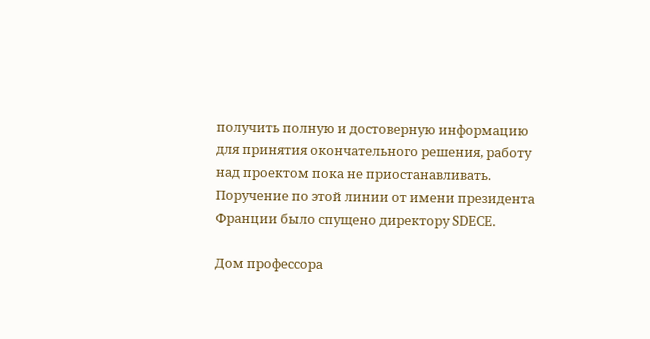получить полную и достоверную информацию для принятия окончательного решения, работу над проектом пока не приостанавливать. Поручение по этой линии от имени президента Франции было спущено директору SDECE.

Дом профессора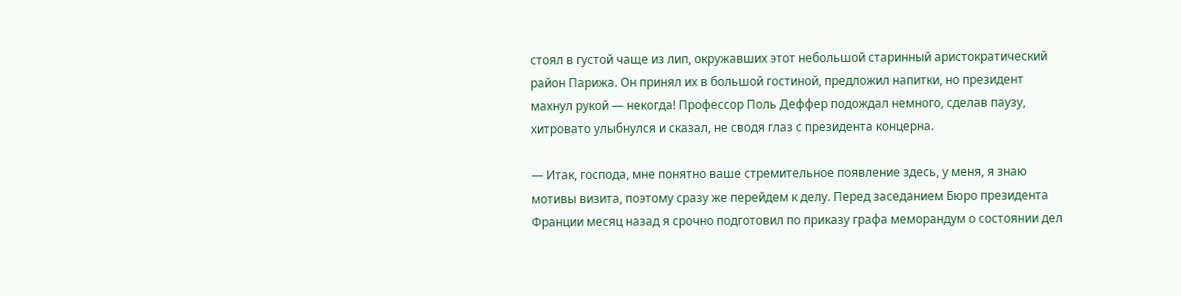стоял в густой чаще из лип, окружавших этот небольшой старинный аристократический район Парижа. Он принял их в большой гостиной, предложил напитки, но президент махнул рукой — некогда! Профессор Поль Деффер подождал немного, сделав паузу, хитровато улыбнулся и сказал, не сводя глаз с президента концерна.

— Итак, господа, мне понятно ваше стремительное появление здесь, у меня, я знаю мотивы визита, поэтому сразу же перейдем к делу. Перед заседанием Бюро президента Франции месяц назад я срочно подготовил по приказу графа меморандум о состоянии дел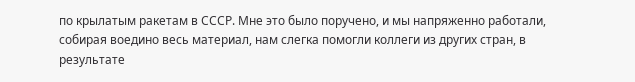по крылатым ракетам в СССР. Мне это было поручено, и мы напряженно работали, собирая воедино весь материал, нам слегка помогли коллеги из других стран, в результате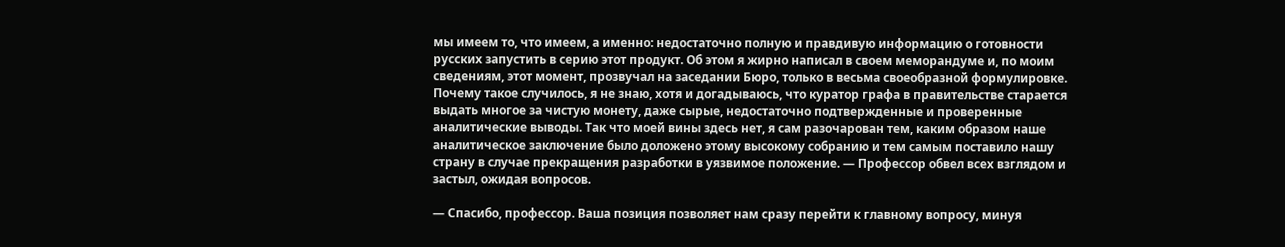мы имеем то, что имеем, а именно: недостаточно полную и правдивую информацию о готовности русских запустить в серию этот продукт. Об этом я жирно написал в своем меморандуме и, по моим сведениям, этот момент, прозвучал на заседании Бюро, только в весьма своеобразной формулировке. Почему такое случилось, я не знаю, хотя и догадываюсь, что куратор графа в правительстве старается выдать многое за чистую монету, даже сырые, недостаточно подтвержденные и проверенные аналитические выводы. Так что моей вины здесь нет, я сам разочарован тем, каким образом наше аналитическое заключение было доложено этому высокому собранию и тем самым поставило нашу страну в случае прекращения разработки в уязвимое положение. — Профессор обвел всех взглядом и застыл, ожидая вопросов.

— Спасибо, профессор. Ваша позиция позволяет нам сразу перейти к главному вопросу, минуя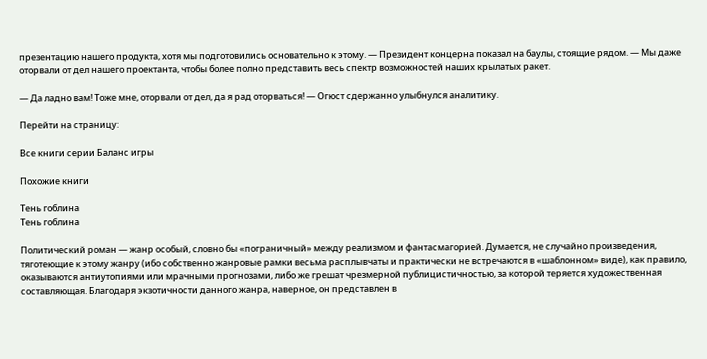презентацию нашего продукта, хотя мы подготовились основательно к этому. — Президент концерна показал на баулы, стоящие рядом. — Мы даже оторвали от дел нашего проектанта, чтобы более полно представить весь спектр возможностей наших крылатых ракет.

— Да ладно вам! Тоже мне, оторвали от дел, да я рад оторваться! — Огюст сдержанно улыбнулся аналитику.

Перейти на страницу:

Все книги серии Баланс игры

Похожие книги

Тень гоблина
Тень гоблина

Политический роман — жанр особый, словно бы «пограничный» между реализмом и фантасмагорией. Думается, не случайно произведения, тяготеющие к этому жанру (ибо собственно жанровые рамки весьма расплывчаты и практически не встречаются в «шаблонном» виде), как правило, оказываются антиутопиями или мрачными прогнозами, либо же грешат чрезмерной публицистичностью, за которой теряется художественная составляющая. Благодаря экзотичности данного жанра, наверное, он представлен в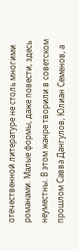отечественной литературе не столь многими романами. Малые формы, даже повести, здесь неуместны. В этом жанре творили в советском прошлом Савва Дангулов, Юлиан Семенов, а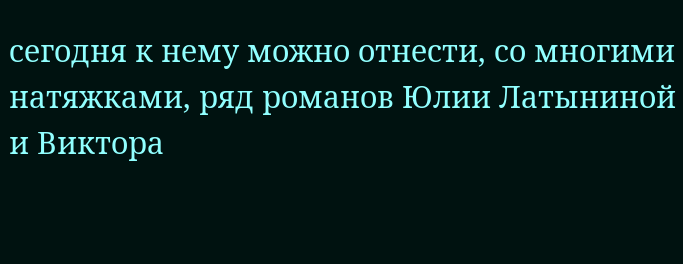сегодня к нему можно отнести, со многими натяжками, ряд романов Юлии Латыниной и Виктора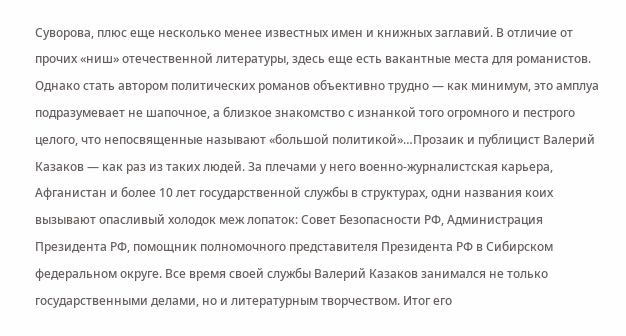Суворова, плюс еще несколько менее известных имен и книжных заглавий. В отличие от прочих «ниш» отечественной литературы, здесь еще есть вакантные места для романистов. Однако стать автором политических романов объективно трудно — как минимум, это амплуа подразумевает не шапочное, а близкое знакомство с изнанкой того огромного и пестрого целого, что непосвященные называют «большой политикой»…Прозаик и публицист Валерий Казаков — как раз из таких людей. За плечами у него военно-журналистская карьера, Афганистан и более 10 лет государственной службы в структурах, одни названия коих вызывают опасливый холодок меж лопаток: Совет Безопасности РФ, Администрация Президента РФ, помощник полномочного представителя Президента РФ в Сибирском федеральном округе. Все время своей службы Валерий Казаков занимался не только государственными делами, но и литературным творчеством. Итог его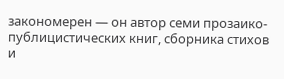закономерен — он автор семи прозаико-публицистических книг, сборника стихов и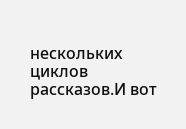нескольких циклов рассказов.И вот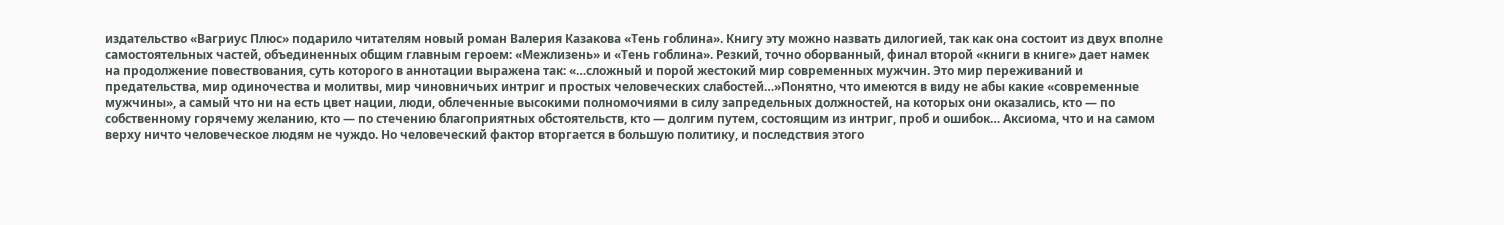издательство «Вагриус Плюс» подарило читателям новый роман Валерия Казакова «Тень гоблина». Книгу эту можно назвать дилогией, так как она состоит из двух вполне самостоятельных частей, объединенных общим главным героем: «Межлизень» и «Тень гоблина». Резкий, точно оборванный, финал второй «книги в книге» дает намек на продолжение повествования, суть которого в аннотации выражена так: «…сложный и порой жестокий мир современных мужчин. Это мир переживаний и предательства, мир одиночества и молитвы, мир чиновничьих интриг и простых человеческих слабостей…»Понятно, что имеются в виду не абы какие «современные мужчины», а самый что ни на есть цвет нации, люди, облеченные высокими полномочиями в силу запредельных должностей, на которых они оказались, кто — по собственному горячему желанию, кто — по стечению благоприятных обстоятельств, кто — долгим путем, состоящим из интриг, проб и ошибок… Аксиома, что и на самом верху ничто человеческое людям не чуждо. Но человеческий фактор вторгается в большую политику, и последствия этого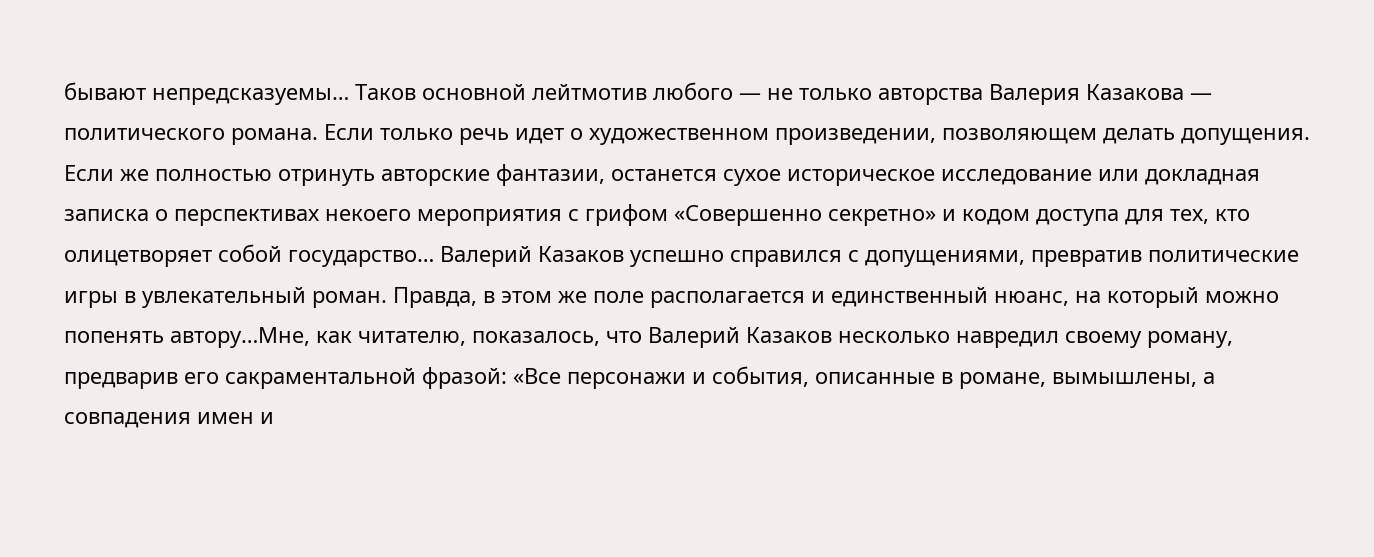бывают непредсказуемы… Таков основной лейтмотив любого — не только авторства Валерия Казакова — политического романа. Если только речь идет о художественном произведении, позволяющем делать допущения. Если же полностью отринуть авторские фантазии, останется сухое историческое исследование или докладная записка о перспективах некоего мероприятия с грифом «Совершенно секретно» и кодом доступа для тех, кто олицетворяет собой государство… Валерий Казаков успешно справился с допущениями, превратив политические игры в увлекательный роман. Правда, в этом же поле располагается и единственный нюанс, на который можно попенять автору…Мне, как читателю, показалось, что Валерий Казаков несколько навредил своему роману, предварив его сакраментальной фразой: «Все персонажи и события, описанные в романе, вымышлены, а совпадения имен и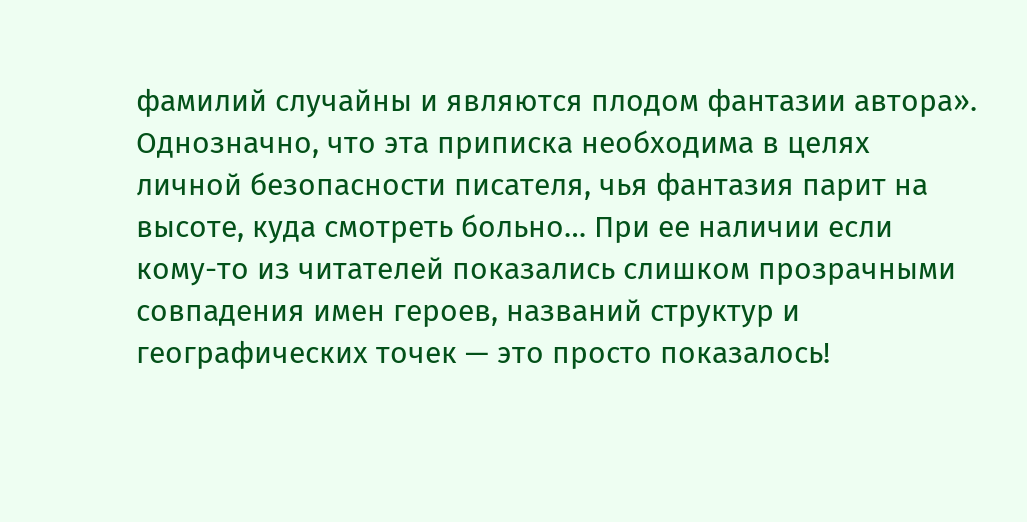фамилий случайны и являются плодом фантазии автора». Однозначно, что эта приписка необходима в целях личной безопасности писателя, чья фантазия парит на высоте, куда смотреть больно… При ее наличии если кому-то из читателей показались слишком прозрачными совпадения имен героев, названий структур и географических точек — это просто показалось!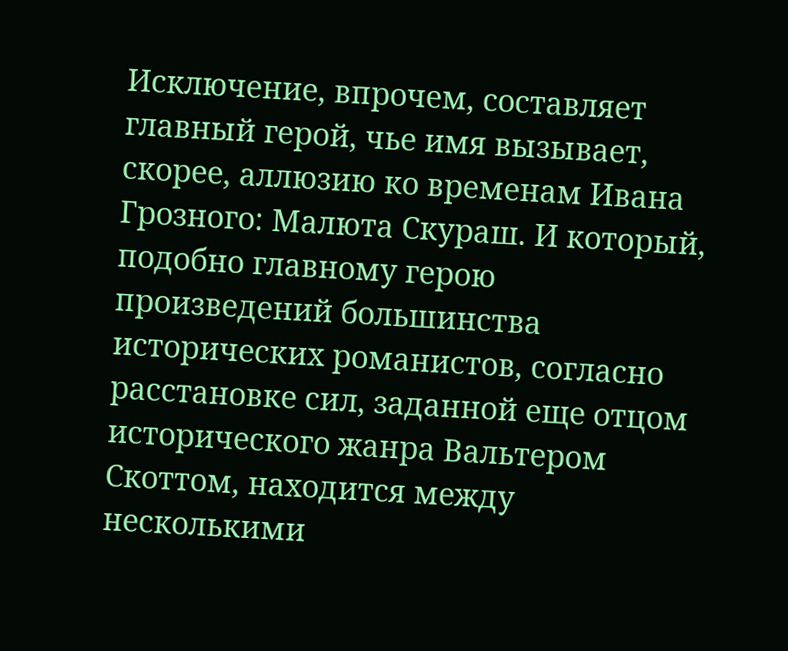Исключение, впрочем, составляет главный герой, чье имя вызывает, скорее, аллюзию ко временам Ивана Грозного: Малюта Скураш. И который, подобно главному герою произведений большинства исторических романистов, согласно расстановке сил, заданной еще отцом исторического жанра Вальтером Скоттом, находится между несколькими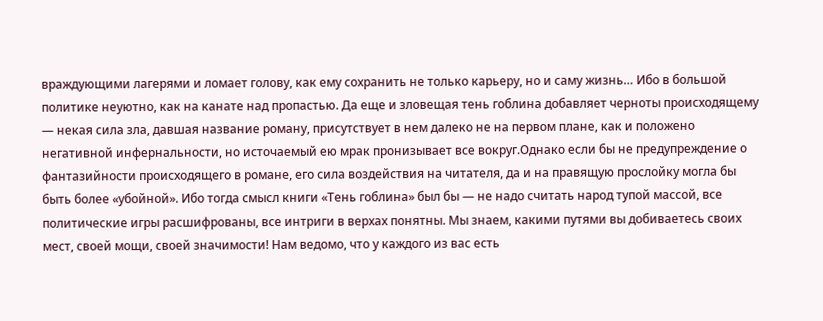враждующими лагерями и ломает голову, как ему сохранить не только карьеру, но и саму жизнь… Ибо в большой политике неуютно, как на канате над пропастью. Да еще и зловещая тень гоблина добавляет черноты происходящему — некая сила зла, давшая название роману, присутствует в нем далеко не на первом плане, как и положено негативной инфернальности, но источаемый ею мрак пронизывает все вокруг.Однако если бы не предупреждение о фантазийности происходящего в романе, его сила воздействия на читателя, да и на правящую прослойку могла бы быть более «убойной». Ибо тогда смысл книги «Тень гоблина» был бы — не надо считать народ тупой массой, все политические игры расшифрованы, все интриги в верхах понятны. Мы знаем, какими путями вы добиваетесь своих мест, своей мощи, своей значимости! Нам ведомо, что у каждого из вас есть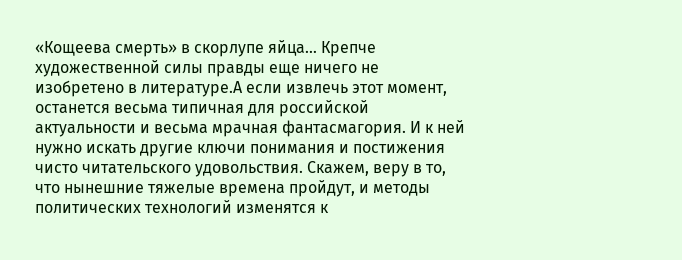«Кощеева смерть» в скорлупе яйца… Крепче художественной силы правды еще ничего не изобретено в литературе.А если извлечь этот момент, останется весьма типичная для российской актуальности и весьма мрачная фантасмагория. И к ней нужно искать другие ключи понимания и постижения чисто читательского удовольствия. Скажем, веру в то, что нынешние тяжелые времена пройдут, и методы политических технологий изменятся к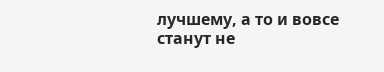лучшему, а то и вовсе станут не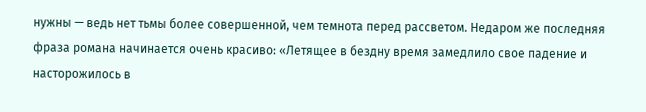нужны — ведь нет тьмы более совершенной, чем темнота перед рассветом. Недаром же последняя фраза романа начинается очень красиво: «Летящее в бездну время замедлило свое падение и насторожилось в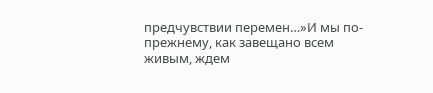предчувствии перемен…»И мы по-прежнему, как завещано всем живым, ждем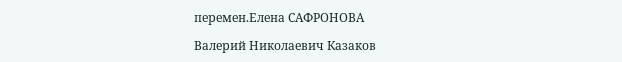перемен.Елена САФРОНОВА

Валерий Николаевич Казаков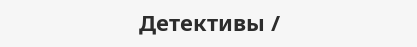Детективы /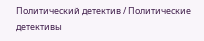Политический детектив / Политические детективы